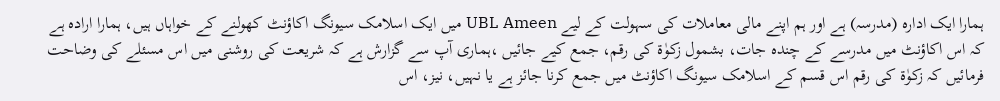ہمارا ایک ادارہ (مدرسہ) ہے اور ہم اپنے مالی معاملات کی سہولت کے لیے UBL Ameen میں ایک اسلامک سیونگ اکاؤنٹ کھولنے کے خواہاں ہیں، ہمارا ارادہ ہے کہ اس اکاؤنٹ میں مدرسے کے چندہ جات، بشمول زکوٰۃ کی رقم، جمع کیے جائیں ،ہماری آپ سے گزارش ہے کہ شریعت کی روشنی میں اس مسئلے کی وضاحت فرمائیں کہ زکوٰۃ کی رقم اس قسم کے اسلامک سیونگ اکاؤنٹ میں جمع کرنا جائز ہے یا نہیں، نیز، اس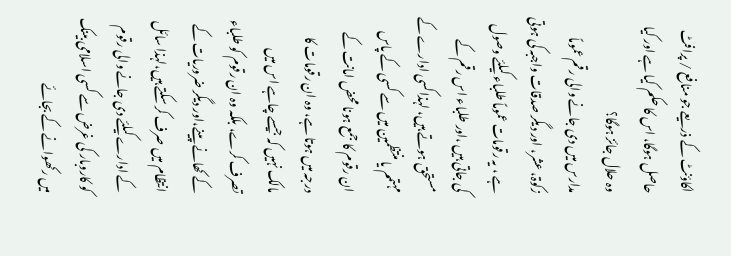اکاؤنٹ کے ذریعے جو منافع / پرافٹ حاصل ہوگا، اس کا حکم کیا ہے اور کیا وہ حلال جائز ہوگا؟
مدارس میں دی جانے والی رقم عموماً زکوۃ، عشر، اور دیگر صدقات واجبہ کی ہوتی ہے ، یہ رقومات عموماً طلباء کیلئے وصول کی جاتی ہیں ،اور طلباء اس رقم کے مستحق ہوتے ہیں، لہذاکسی ادارے کے مہتمم یا منتظمین میں سے کسی کے پاس ان رقوم کا جمع ہونا محض امانت کے درجہ میں ہوتا ہے، وہ ان رقومات کا مالک نہیں کہ جیسے چاہے اس میں تصرف کرے، بلکہ وہ ان رقوم کو طلباء کے کھانے پینے،اور دیگر ضروریات کے انتظام میں صرف کر سکتے ہیں،لہذا سائل کے ادارے کیلئے دی جانے والی رقوم کو کاروبار کی غرض سے کسی اسلامی بینک میں رکھوانے کے بجائے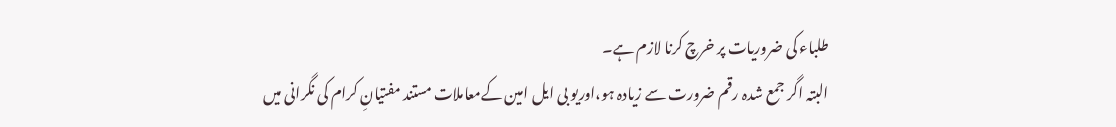طلباء کی ضروریات پر خرچ کرنا لازم ہے۔
البتہ اگر جمع شدہ رقم ضرورت سے زیادہ ہو،اوریو بی ایل امین کےمعاملات مستند مفتیانِ کرام کی نگرانی میں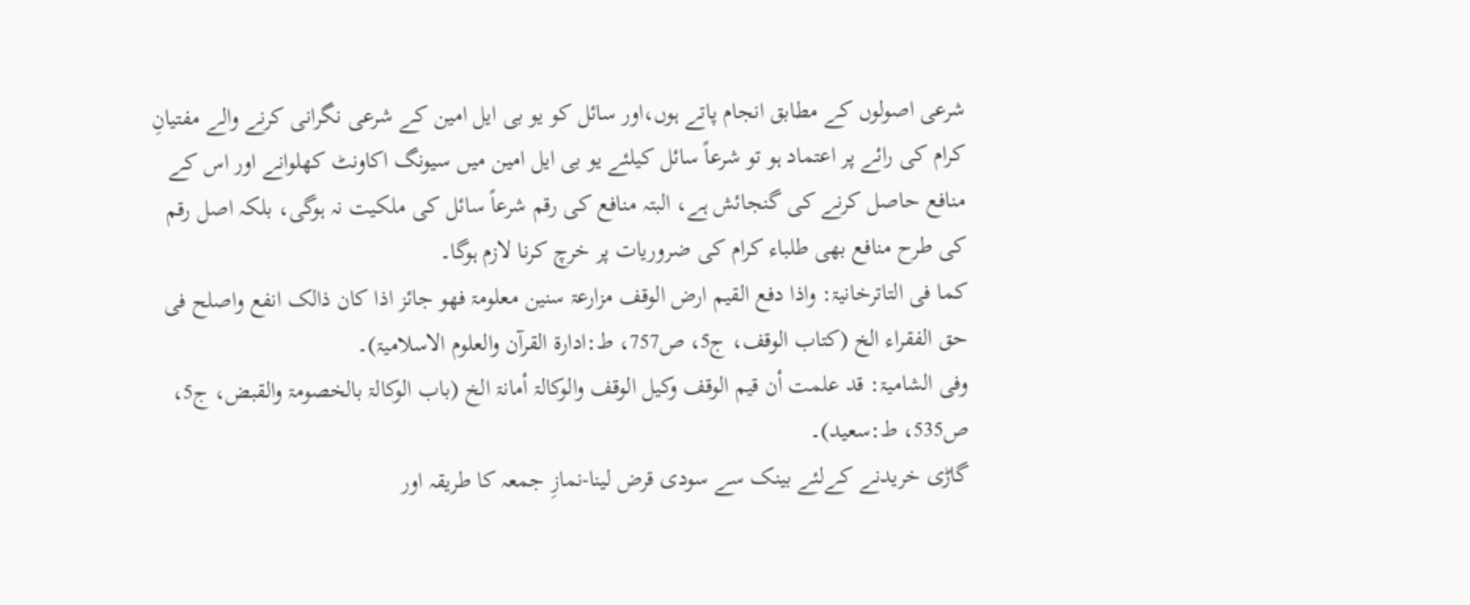شرعی اصولوں کے مطابق انجام پاتے ہوں،اور سائل کو یو بی ایل امین کے شرعی نگرانی کرنے والے مفتیانِ کرام کی رائے پر اعتماد ہو تو شرعاً سائل کیلئے یو بی ایل امین میں سیونگ اکاونٹ کھلوانے اور اس کے منافع حاصل کرنے کی گنجائش ہے، البتہ منافع کی رقم شرعاً سائل کی ملکیت نہ ہوگی، بلکہ اصل رقم کی طرح منافع بھی طلباء کرام کی ضروریات پر خرچ کرنا لازم ہوگا۔
کما فی التاترخانیۃ: واذا دفع القیم ارض الوقف مزارعۃ سنین معلومۃ فھو جائز اذا کان ذالک انفع واصلح فی حق الفقراء الخ (کتاب الوقف، ج5، ص757، ط:ادارۃ القرآن والعلوم الاسلامیۃ)۔
وفی الشامیۃ: قد علمت أن قیم الوقف وکیل الوقف والوکالۃ أمانۃ الخ (باب الوکالۃ بالخصومۃ والقبض، ج5، ص535، ط:سعید)۔
گاڑی خریدنے کےلئے بینک سے سودی قرض لینا-نمازِ جمعہ کا طریقہ اور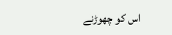اس کو چھوڑنے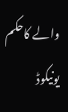والے کاحکم
یونیکوڈ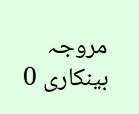مروجہ بینکاری 0